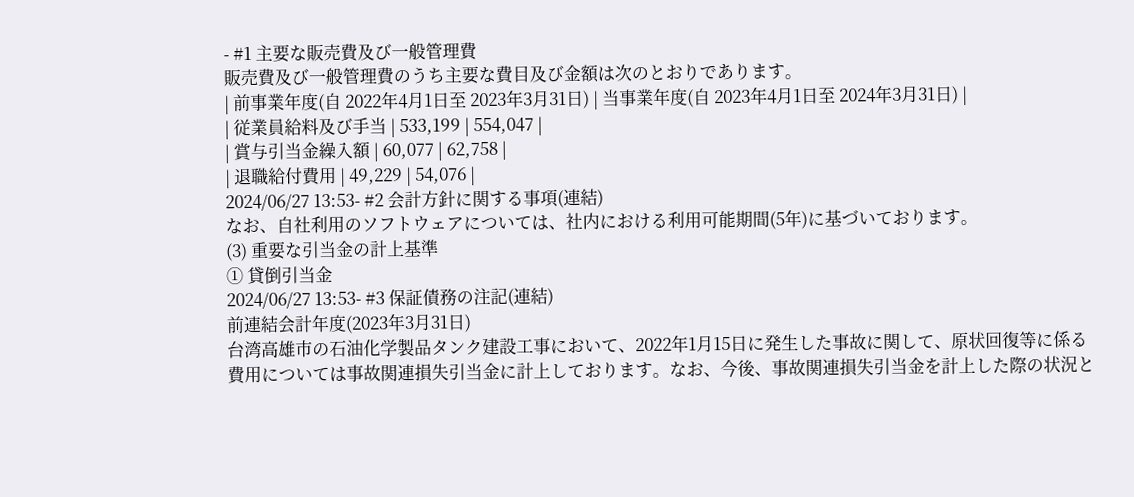- #1 主要な販売費及び一般管理費
販売費及び一般管理費のうち主要な費目及び金額は次のとおりであります。
| 前事業年度(自 2022年4月1日至 2023年3月31日) | 当事業年度(自 2023年4月1日至 2024年3月31日) |
| 従業員給料及び手当 | 533,199 | 554,047 |
| 賞与引当金繰入額 | 60,077 | 62,758 |
| 退職給付費用 | 49,229 | 54,076 |
2024/06/27 13:53- #2 会計方針に関する事項(連結)
なお、自社利用のソフトウェアについては、社内における利用可能期間(5年)に基づいております。
(3) 重要な引当金の計上基準
① 貸倒引当金
2024/06/27 13:53- #3 保証債務の注記(連結)
前連結会計年度(2023年3月31日)
台湾高雄市の石油化学製品タンク建設工事において、2022年1月15日に発生した事故に関して、原状回復等に係る費用については事故関連損失引当金に計上しております。なお、今後、事故関連損失引当金を計上した際の状況と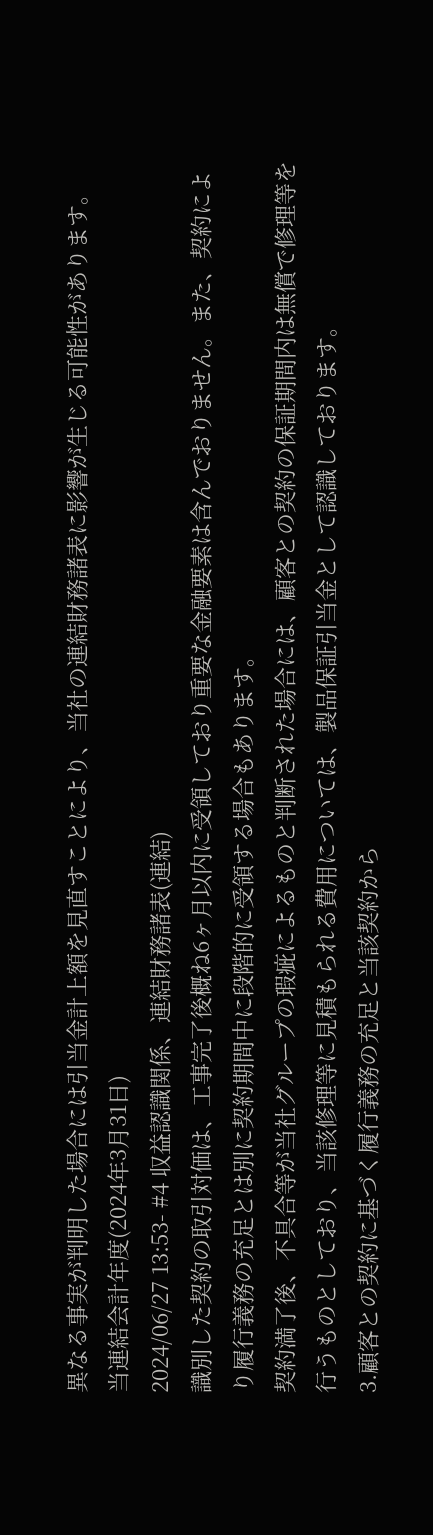異なる事実が判明した場合には引当金計上額を見直すことにより、当社の連結財務諸表に影響が生じる可能性があります。
当連結会計年度(2024年3月31日)
2024/06/27 13:53- #4 収益認識関係、連結財務諸表(連結)
識別した契約の取引対価は、工事完了後概ね6ヶ月以内に受領しており重要な金融要素は含んでおりません。また、契約により履行義務の充足とは別に契約期間中に段階的に受領する場合もあります。
契約満了後、不具合等が当社グループの瑕疵によるものと判断された場合には、顧客との契約の保証期間内は無償で修理等を行うものとしており、当該修理等に見積もられる費用については、製品保証引当金として認識しております。
3.顧客との契約に基づく履行義務の充足と当該契約から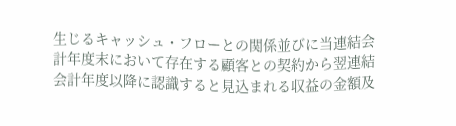生じるキャッシュ・フローとの関係並びに当連結会計年度末において存在する顧客との契約から翌連結会計年度以降に認識すると見込まれる収益の金額及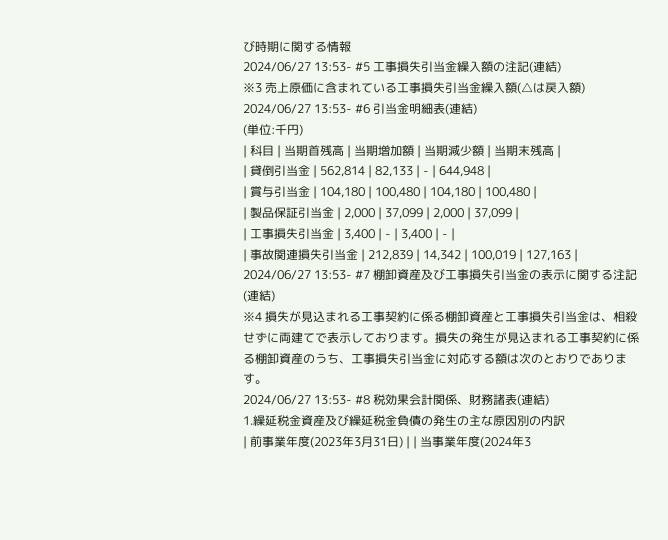び時期に関する情報
2024/06/27 13:53- #5 工事損失引当金繰入額の注記(連結)
※3 売上原価に含まれている工事損失引当金繰入額(△は戻入額)
2024/06/27 13:53- #6 引当金明細表(連結)
(単位:千円)
| 科目 | 当期首残高 | 当期増加額 | 当期減少額 | 当期末残高 |
| 貸倒引当金 | 562,814 | 82,133 | - | 644,948 |
| 賞与引当金 | 104,180 | 100,480 | 104,180 | 100,480 |
| 製品保証引当金 | 2,000 | 37,099 | 2,000 | 37,099 |
| 工事損失引当金 | 3,400 | - | 3,400 | - |
| 事故関連損失引当金 | 212,839 | 14,342 | 100,019 | 127,163 |
2024/06/27 13:53- #7 棚卸資産及び工事損失引当金の表示に関する注記(連結)
※4 損失が見込まれる工事契約に係る棚卸資産と工事損失引当金は、相殺せずに両建てで表示しております。損失の発生が見込まれる工事契約に係る棚卸資産のうち、工事損失引当金に対応する額は次のとおりであります。
2024/06/27 13:53- #8 税効果会計関係、財務諸表(連結)
1.繰延税金資産及び繰延税金負債の発生の主な原因別の内訳
| 前事業年度(2023年3月31日) | | 当事業年度(2024年3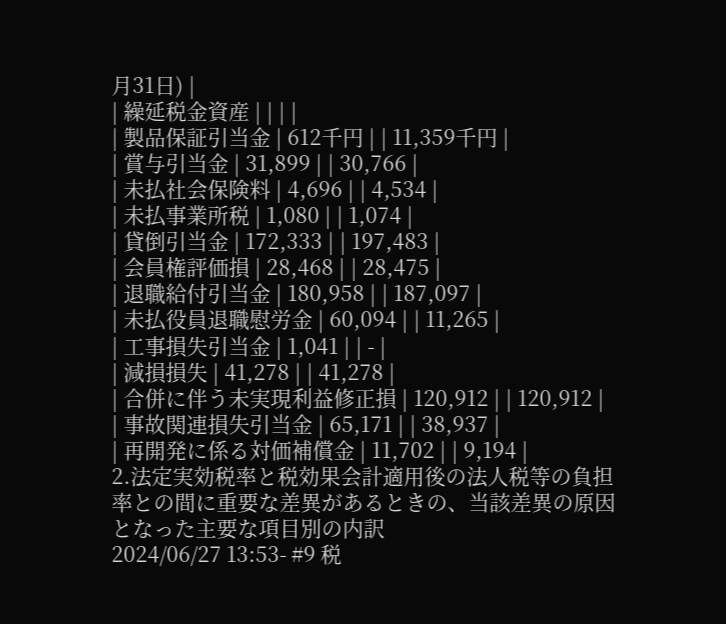月31日) |
| 繰延税金資産 | | | |
| 製品保証引当金 | 612千円 | | 11,359千円 |
| 賞与引当金 | 31,899 | | 30,766 |
| 未払社会保険料 | 4,696 | | 4,534 |
| 未払事業所税 | 1,080 | | 1,074 |
| 貸倒引当金 | 172,333 | | 197,483 |
| 会員権評価損 | 28,468 | | 28,475 |
| 退職給付引当金 | 180,958 | | 187,097 |
| 未払役員退職慰労金 | 60,094 | | 11,265 |
| 工事損失引当金 | 1,041 | | - |
| 減損損失 | 41,278 | | 41,278 |
| 合併に伴う未実現利益修正損 | 120,912 | | 120,912 |
| 事故関連損失引当金 | 65,171 | | 38,937 |
| 再開発に係る対価補償金 | 11,702 | | 9,194 |
2.法定実効税率と税効果会計適用後の法人税等の負担率との間に重要な差異があるときの、当該差異の原因となった主要な項目別の内訳
2024/06/27 13:53- #9 税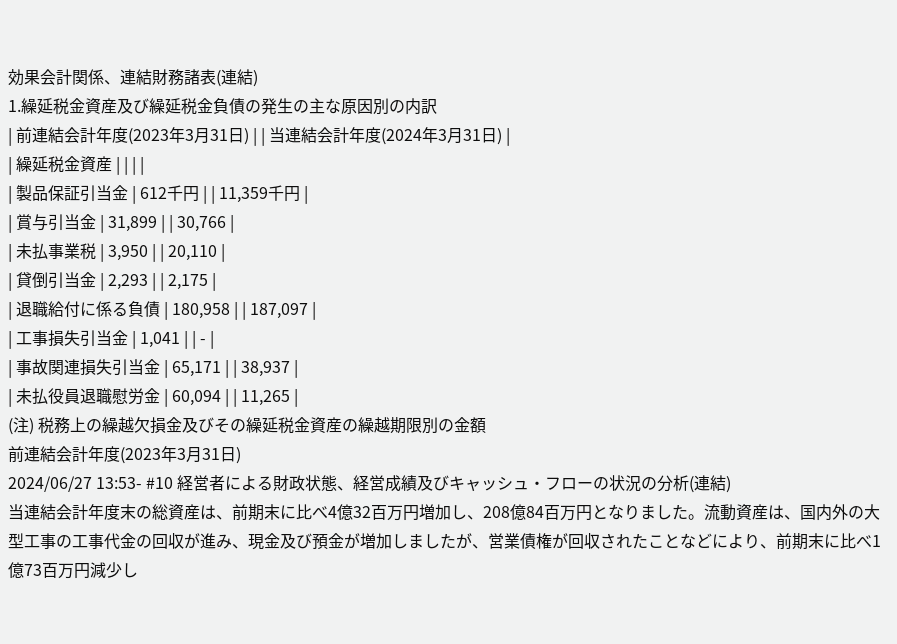効果会計関係、連結財務諸表(連結)
1.繰延税金資産及び繰延税金負債の発生の主な原因別の内訳
| 前連結会計年度(2023年3月31日) | | 当連結会計年度(2024年3月31日) |
| 繰延税金資産 | | | |
| 製品保証引当金 | 612千円 | | 11,359千円 |
| 賞与引当金 | 31,899 | | 30,766 |
| 未払事業税 | 3,950 | | 20,110 |
| 貸倒引当金 | 2,293 | | 2,175 |
| 退職給付に係る負債 | 180,958 | | 187,097 |
| 工事損失引当金 | 1,041 | | - |
| 事故関連損失引当金 | 65,171 | | 38,937 |
| 未払役員退職慰労金 | 60,094 | | 11,265 |
(注) 税務上の繰越欠損金及びその繰延税金資産の繰越期限別の金額
前連結会計年度(2023年3月31日)
2024/06/27 13:53- #10 経営者による財政状態、経営成績及びキャッシュ・フローの状況の分析(連結)
当連結会計年度末の総資産は、前期末に比べ4億32百万円増加し、208億84百万円となりました。流動資産は、国内外の大型工事の工事代金の回収が進み、現金及び預金が増加しましたが、営業債権が回収されたことなどにより、前期末に比べ1億73百万円減少し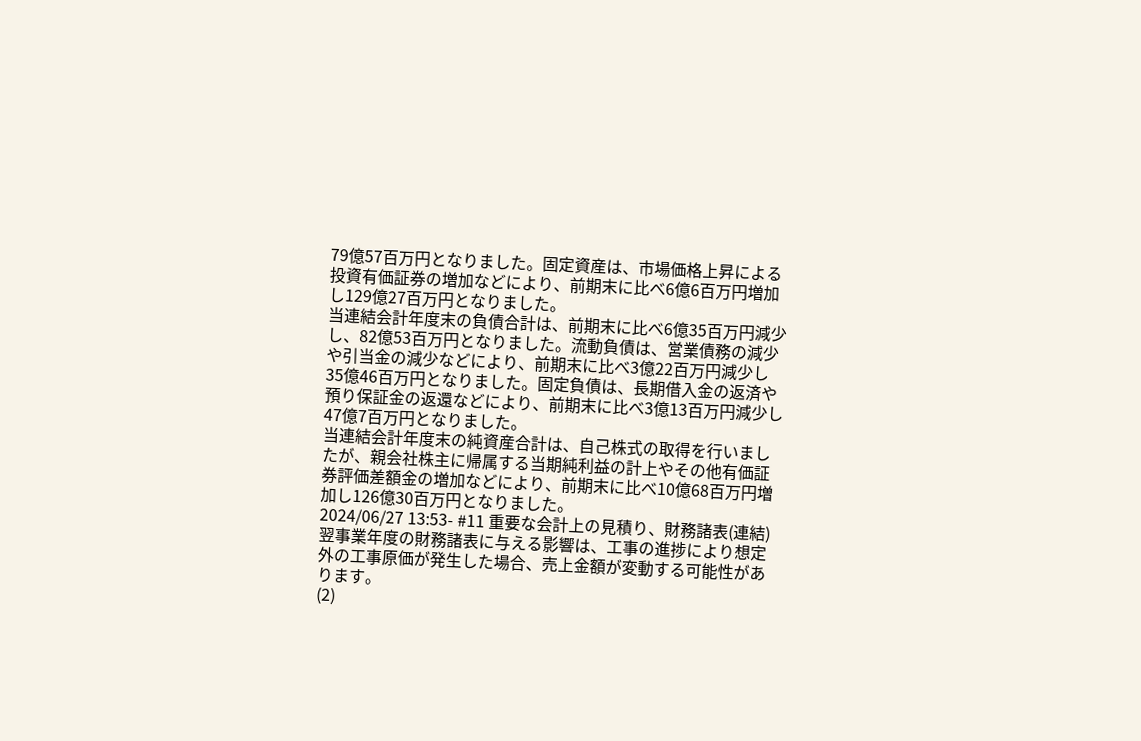79億57百万円となりました。固定資産は、市場価格上昇による投資有価証券の増加などにより、前期末に比べ6億6百万円増加し129億27百万円となりました。
当連結会計年度末の負債合計は、前期末に比べ6億35百万円減少し、82億53百万円となりました。流動負債は、営業債務の減少や引当金の減少などにより、前期末に比べ3億22百万円減少し35億46百万円となりました。固定負債は、長期借入金の返済や預り保証金の返還などにより、前期末に比べ3億13百万円減少し47億7百万円となりました。
当連結会計年度末の純資産合計は、自己株式の取得を行いましたが、親会社株主に帰属する当期純利益の計上やその他有価証券評価差額金の増加などにより、前期末に比べ10億68百万円増加し126億30百万円となりました。
2024/06/27 13:53- #11 重要な会計上の見積り、財務諸表(連結)
翌事業年度の財務諸表に与える影響は、工事の進捗により想定外の工事原価が発生した場合、売上金額が変動する可能性があります。
(2)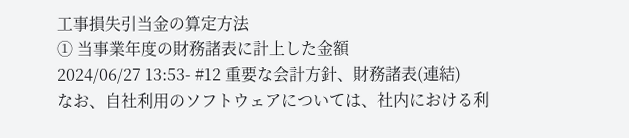工事損失引当金の算定方法
① 当事業年度の財務諸表に計上した金額
2024/06/27 13:53- #12 重要な会計方針、財務諸表(連結)
なお、自社利用のソフトウェアについては、社内における利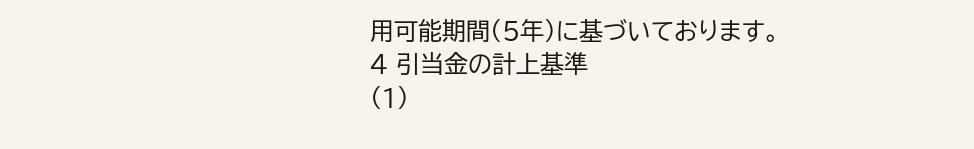用可能期間(5年)に基づいております。
4 引当金の計上基準
(1)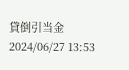貸倒引当金
2024/06/27 13:53